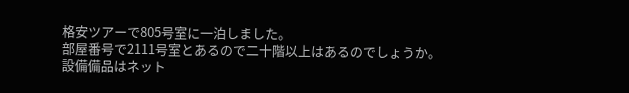格安ツアーで805号室に一泊しました。
部屋番号で2111号室とあるので二十階以上はあるのでしょうか。
設備備品はネット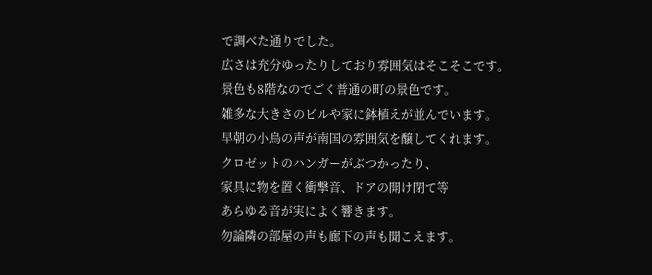で調べた通りでした。
広さは充分ゆったりしており雰囲気はそこそこです。
景色も8階なのでごく普通の町の景色です。
雑多な大きさのビルや家に鉢植えが並んでいます。
早朝の小鳥の声が南国の雰囲気を醸してくれます。
クロゼットのハンガーがぶつかったり、
家具に物を置く衝撃音、ドアの開け閉て等
あらゆる音が実によく響きます。
勿論隣の部屋の声も廊下の声も聞こえます。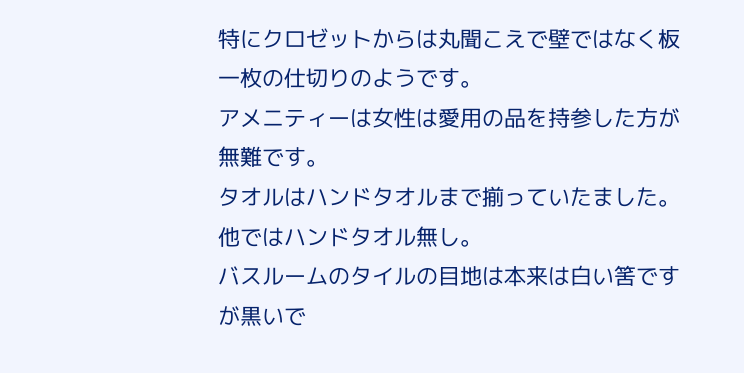特にクロゼットからは丸聞こえで壁ではなく板一枚の仕切りのようです。
アメニティーは女性は愛用の品を持参した方が無難です。
タオルはハンドタオルまで揃っていたました。他ではハンドタオル無し。
バスルームのタイルの目地は本来は白い筈ですが黒いで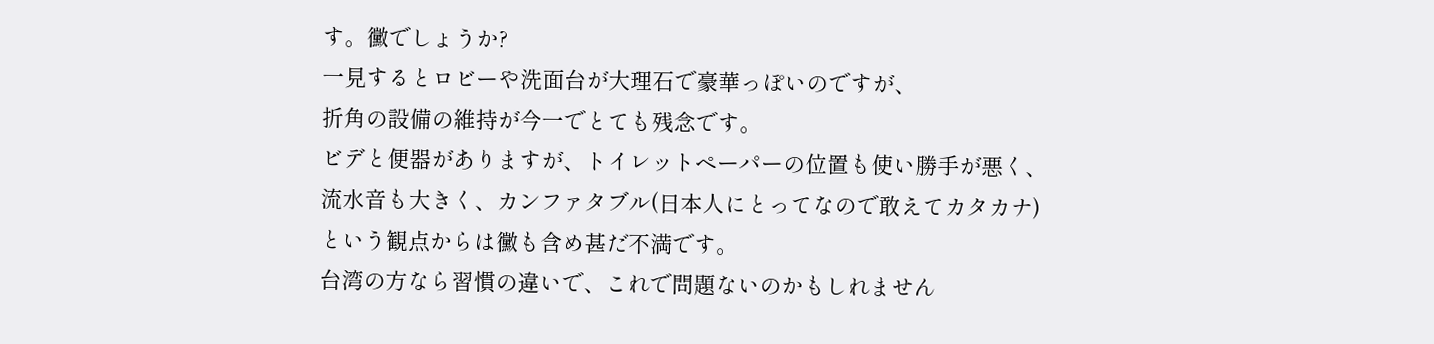す。黴でしょうか?
一見するとロビーや洗面台が大理石で豪華っぽいのですが、
折角の設備の維持が今一でとても残念です。
ビデと便器がありますが、トイレットペーパーの位置も使い勝手が悪く、
流水音も大きく、カンファタブル(日本人にとってなので敢えてカタカナ)
という観点からは黴も含め甚だ不満です。
台湾の方なら習慣の違いで、これで問題ないのかもしれません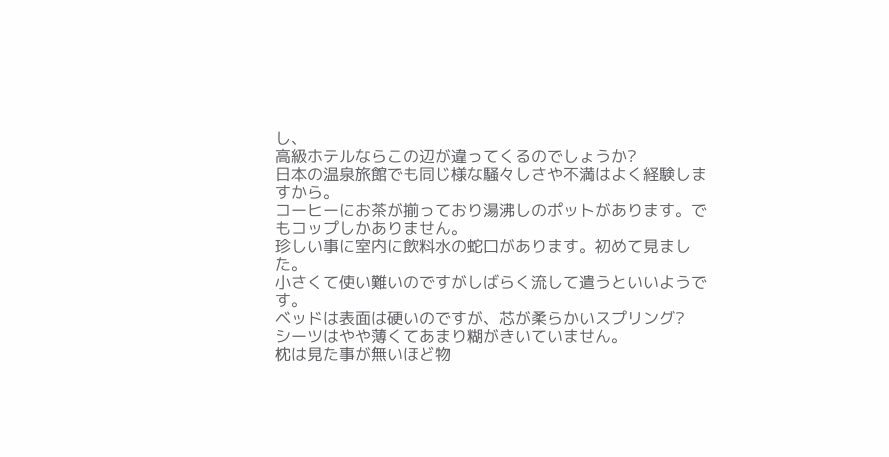し、
高級ホテルならこの辺が違ってくるのでしょうか?
日本の温泉旅館でも同じ様な騒々しさや不満はよく経験しますから。
コーヒーにお茶が揃っており湯沸しのポットがあります。でもコップしかありません。
珍しい事に室内に飲料水の蛇口があります。初めて見ました。
小さくて使い難いのですがしばらく流して遣うといいようです。
ベッドは表面は硬いのですが、芯が柔らかいスプリング?
シーツはやや薄くてあまり糊がきいていません。
枕は見た事が無いほど物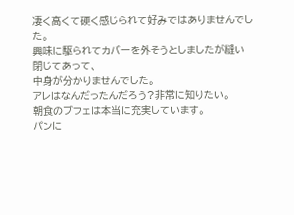凄く高くて硬く感じられて好みではありませんでした。
興味に駆られてカバーを外そうとしましたが縫い閉じてあって、
中身が分かりませんでした。
アレはなんだったんだろう?非常に知りたい。
朝食のブフェは本当に充実しています。
パンに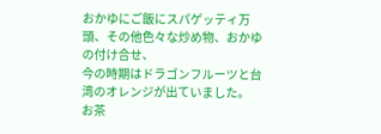おかゆにご飯にスパゲッティ万頭、その他色々な炒め物、おかゆの付け合せ、
今の時期はドラゴンフルーツと台湾のオレンジが出ていました。
お茶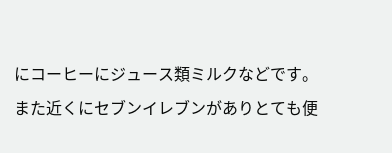にコーヒーにジュース類ミルクなどです。
また近くにセブンイレブンがありとても便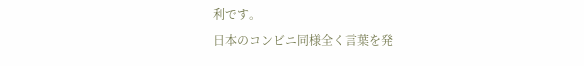利です。
日本のコンビニ同様全く言葉を発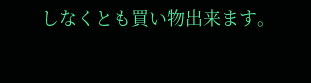しなくとも買い物出来ます。